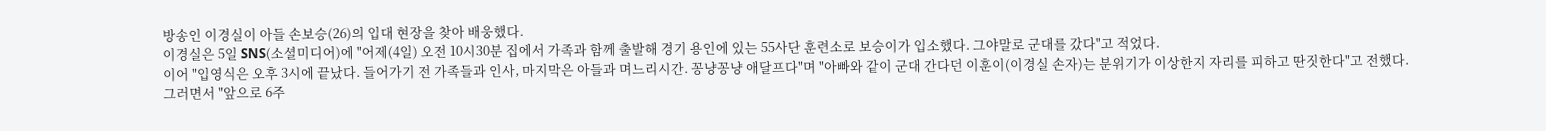방송인 이경실이 아들 손보승(26)의 입대 현장을 찾아 배웅했다.
이경실은 5일 SNS(소셜미디어)에 "어제(4일) 오전 10시30분 집에서 가족과 함께 출발해 경기 용인에 있는 55사단 훈련소로 보승이가 입소했다. 그야말로 군대를 갔다"고 적었다.
이어 "입영식은 오후 3시에 끝났다. 들어가기 전 가족들과 인사, 마지막은 아들과 며느리시간. 꽁냥꽁냥 애달프다"며 "아빠와 같이 군대 간다던 이훈이(이경실 손자)는 분위기가 이상한지 자리를 피하고 딴짓한다"고 전했다.
그러면서 "앞으로 6주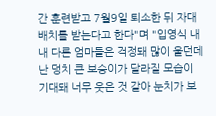간 훈련받고 7월9일 퇴소한 뒤 자대배치를 받는다고 한다"며 "입영식 내내 다른 엄마들은 걱정돼 많이 울던데 난 덩치 큰 보승이가 달라질 모습이 기대돼 너무 웃은 것 같아 눈치가 보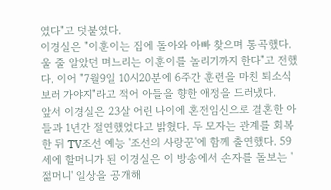였다"고 덧붙였다.
이경실은 "이훈이는 집에 돌아와 아빠 찾으며 통곡했다. 울 줄 알았던 며느리는 이훈이를 놀리기까지 한다"고 전했다. 이어 "7월9일 10시20분에 6주간 훈련을 마친 퇴소식 보러 가야지"라고 적어 아들을 향한 애정을 드러냈다.
앞서 이경실은 23살 어린 나이에 혼전임신으로 결혼한 아들과 1년간 절연했었다고 밝혔다. 두 모자는 관계를 회복한 뒤 TV조선 예능 '조선의 사랑꾼'에 함께 출연했다. 59세에 할머니가 된 이경실은 이 방송에서 손자를 돌보는 '젊머니' 일상을 공개해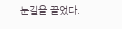눈길을 끌었다.